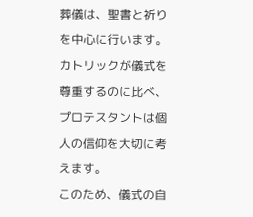葬儀は、聖書と祈りを中心に行います。
カトリックが儀式を尊重するのに比べ、プロテスタントは個人の信仰を大切に考えます。
このため、儀式の自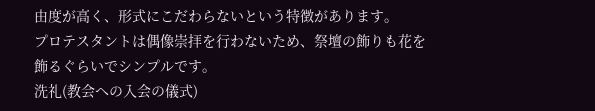由度が高く、形式にこだわらないという特徴があります。
プロテスタントは偶像崇拝を行わないため、祭壇の飾りも花を飾るぐらいでシンプルです。
洗礼(教会への入会の儀式)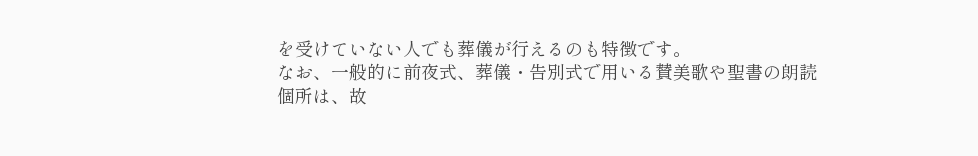を受けていない人でも葬儀が行えるのも特徴です。
なお、一般的に前夜式、葬儀・告別式で用いる賛美歌や聖書の朗読個所は、故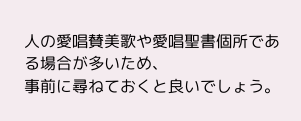人の愛唱賛美歌や愛唱聖書個所である場合が多いため、
事前に尋ねておくと良いでしょう。